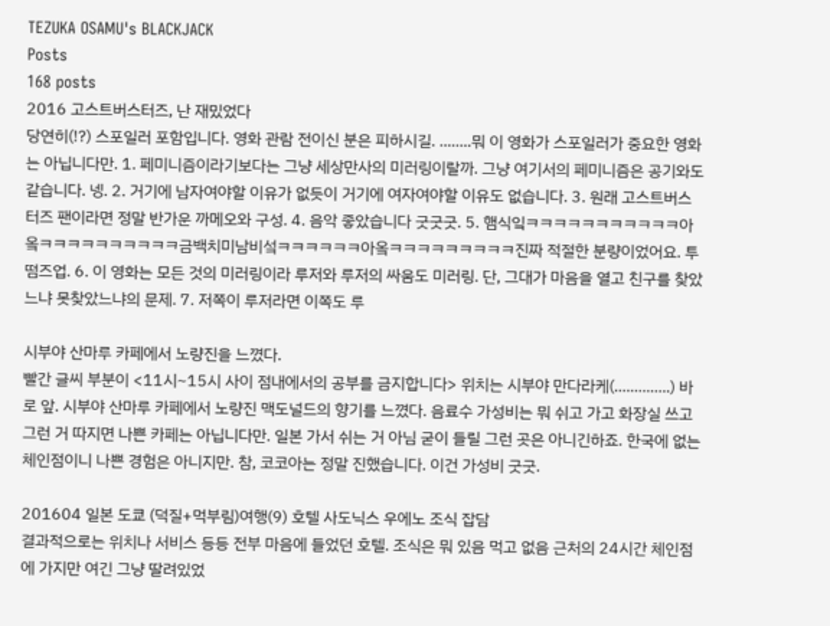TEZUKA OSAMU's BLACKJACK
Posts
168 posts
2016 고스트버스터즈, 난 재밌었다
당연히(!?) 스포일러 포함입니다. 영화 관람 전이신 분은 피하시길. ........뭐 이 영화가 스포일러가 중요한 영화는 아닙니다만. 1. 페미니즘이라기보다는 그냥 세상만사의 미러링이랄까. 그냥 여기서의 페미니즘은 공기와도 같습니다. 넹. 2. 거기에 남자여야할 이유가 없듯이 거기에 여자여야할 이유도 없습니다. 3. 원래 고스트버스터즈 팬이라면 정말 반가운 까메오와 구성. 4. 음악 좋았습니다 굿굿굿. 5. 햄식잌ㅋㅋㅋㅋㅋㅋㅋㅋㅋㅋㅋ아옼ㅋㅋㅋㅋㅋㅋㅋㅋㅋㅋ금백치미남비섴ㅋㅋㅋㅋㅋㅋ아옼ㅋㅋㅋㅋㅋㅋㅋㅋㅋ진짜 적절한 분량이었어요. 투떰즈업. 6. 이 영화는 모든 것의 미러링이라 루저와 루저의 싸움도 미러링. 단, 그대가 마음을 열고 친구를 찾았느냐 못찾았느냐의 문제. 7. 저쪽이 루저라면 이쪽도 루

시부야 산마루 카페에서 노량진을 느꼈다.
빨간 글씨 부분이 <11시~15시 사이 점내에서의 공부를 금지합니다> 위치는 시부야 만다라케(..............) 바로 앞. 시부야 산마루 카페에서 노량진 맥도널드의 향기를 느꼈다. 음료수 가성비는 뭐 쉬고 가고 화장실 쓰고 그런 거 따지면 나쁜 카페는 아닙니다만. 일본 가서 쉬는 거 아님 굳이 들릴 그런 곳은 아니긴하죠. 한국에 없는 체인점이니 나쁜 경험은 아니지만. 참, 코코아는 정말 진했습니다. 이건 가성비 굿굿.

201604 일본 도쿄 (덕질+먹부림)여행(9) 호텔 사도닉스 우에노 조식 잡담
결과적으로는 위치나 서비스 등등 전부 마음에 들었던 호텔. 조식은 뭐 있음 먹고 없음 근처의 24시간 체인점에 가지만 여긴 그냥 딸려있었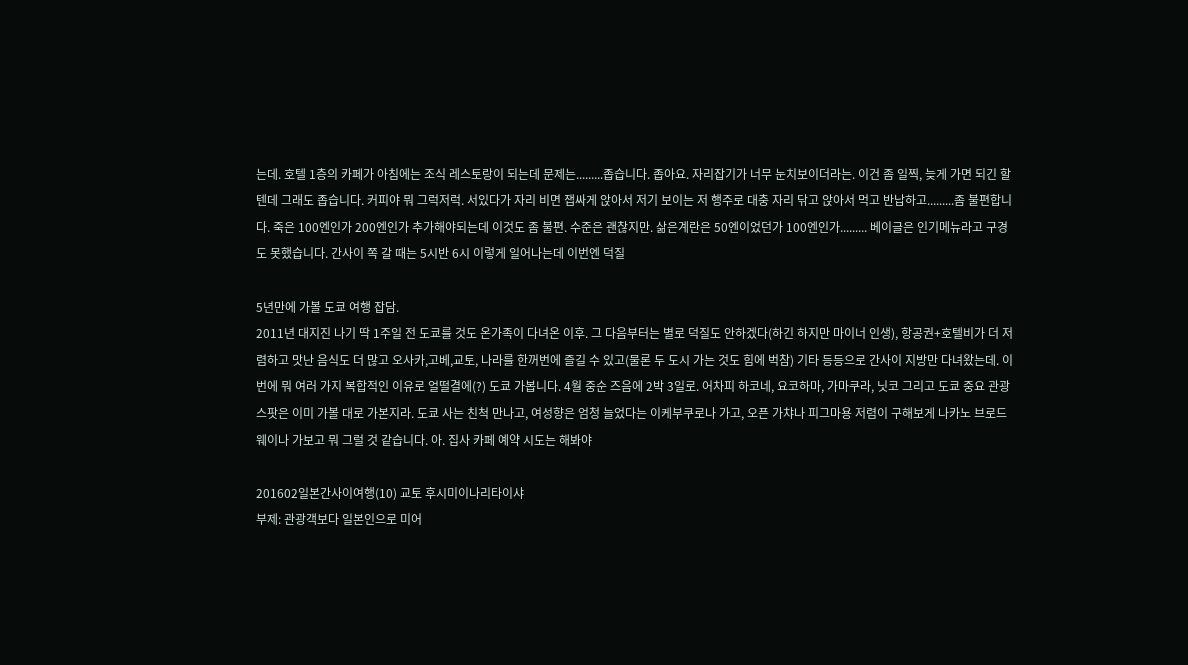는데. 호텔 1층의 카페가 아침에는 조식 레스토랑이 되는데 문제는.........좁습니다. 좁아요. 자리잡기가 너무 눈치보이더라는. 이건 좀 일찍, 늦게 가면 되긴 할텐데 그래도 좁습니다. 커피야 뭐 그럭저럭. 서있다가 자리 비면 잽싸게 앉아서 저기 보이는 저 행주로 대충 자리 닦고 앉아서 먹고 반납하고.........좀 불편합니다. 죽은 100엔인가 200엔인가 추가해야되는데 이것도 좀 불편. 수준은 괜찮지만. 삶은계란은 50엔이었던가 100엔인가......... 베이글은 인기메뉴라고 구경도 못했습니다. 간사이 쪽 갈 때는 5시반 6시 이렇게 일어나는데 이번엔 덕질

5년만에 가볼 도쿄 여행 잡담.
2011년 대지진 나기 딱 1주일 전 도쿄를 것도 온가족이 다녀온 이후. 그 다음부터는 별로 덕질도 안하겠다(하긴 하지만 마이너 인생), 항공권+호텔비가 더 저렴하고 맛난 음식도 더 많고 오사카,고베,교토, 나라를 한꺼번에 즐길 수 있고(물론 두 도시 가는 것도 힘에 벅참) 기타 등등으로 간사이 지방만 다녀왔는데. 이번에 뭐 여러 가지 복합적인 이유로 얼떨결에(?) 도쿄 가봅니다. 4월 중순 즈음에 2박 3일로. 어차피 하코네, 요코하마, 가마쿠라, 닛코 그리고 도쿄 중요 관광 스팟은 이미 가볼 대로 가본지라. 도쿄 사는 친척 만나고, 여성향은 엄청 늘었다는 이케부쿠로나 가고, 오픈 가챠나 피그마용 저렴이 구해보게 나카노 브로드웨이나 가보고 뭐 그럴 것 같습니다. 아. 집사 카페 예약 시도는 해봐야

201602일본간사이여행(10) 교토 후시미이나리타이샤
부제: 관광객보다 일본인으로 미어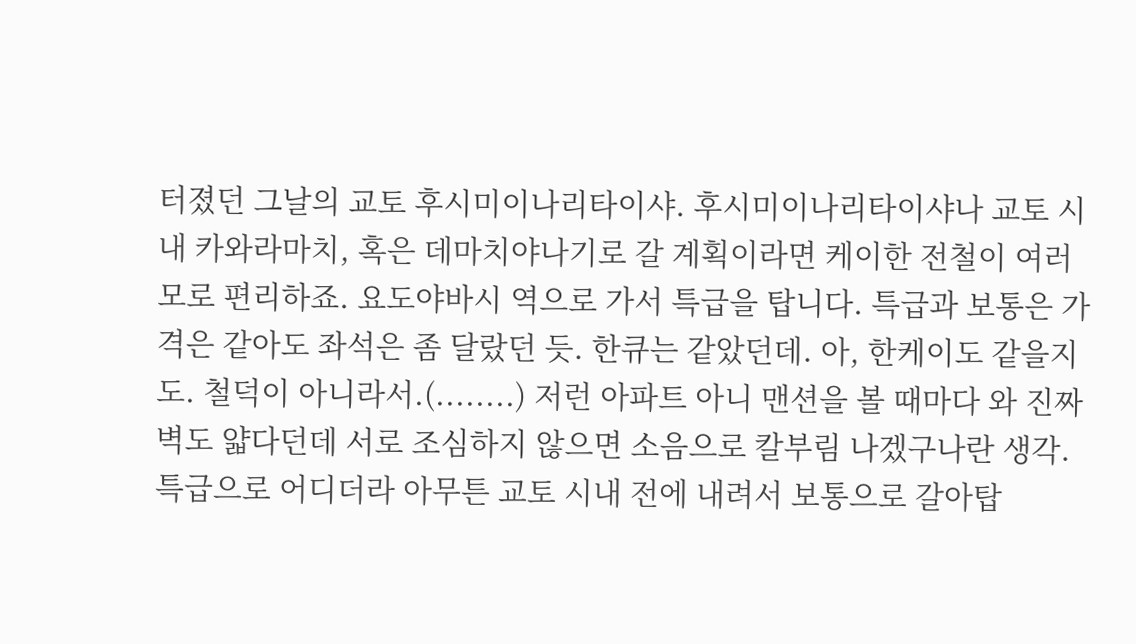터졌던 그날의 교토 후시미이나리타이샤. 후시미이나리타이샤나 교토 시내 카와라마치, 혹은 데마치야나기로 갈 계획이라면 케이한 전철이 여러 모로 편리하죠. 요도야바시 역으로 가서 특급을 탑니다. 특급과 보통은 가격은 같아도 좌석은 좀 달랐던 듯. 한큐는 같았던데. 아, 한케이도 같을지도. 철덕이 아니라서.(........) 저런 아파트 아니 맨션을 볼 때마다 와 진짜 벽도 얇다던데 서로 조심하지 않으면 소음으로 칼부림 나겠구나란 생각. 특급으로 어디더라 아무튼 교토 시내 전에 내려서 보통으로 갈아탑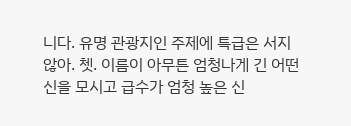니다. 유명 관광지인 주제에 특급은 서지 않아. 쳇. 이름이 아무튼 엄청나게 긴 어떤 신을 모시고 급수가 엄청 높은 신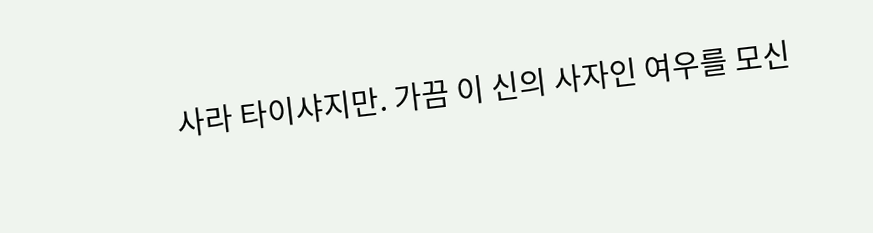사라 타이샤지만. 가끔 이 신의 사자인 여우를 모신